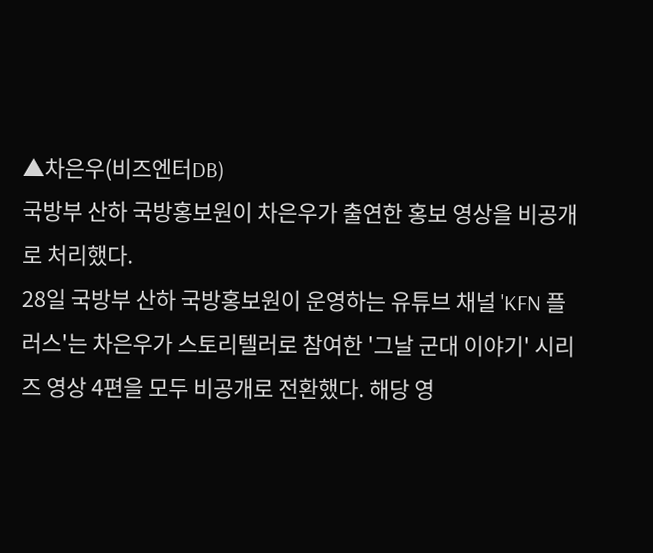▲차은우(비즈엔터DB)
국방부 산하 국방홍보원이 차은우가 출연한 홍보 영상을 비공개로 처리했다.
28일 국방부 산하 국방홍보원이 운영하는 유튜브 채널 'KFN 플러스'는 차은우가 스토리텔러로 참여한 '그날 군대 이야기' 시리즈 영상 4편을 모두 비공개로 전환했다. 해당 영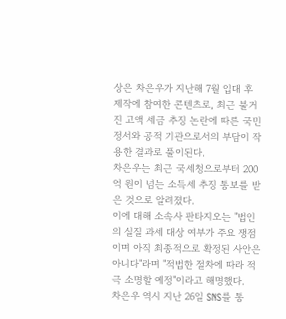상은 차은우가 지난해 7월 입대 후 제작에 참여한 콘텐츠로, 최근 불거진 고액 세금 추징 논란에 따른 국민 정서와 공적 기관으로서의 부담이 작용한 결과로 풀이된다.
차은우는 최근 국세청으로부터 200억 원이 넘는 소득세 추징 통보를 받은 것으로 알려졌다.
이에 대해 소속사 판타지오는 "법인의 실질 과세 대상 여부가 주요 쟁점이며 아직 최종적으로 확정된 사안은 아니다"라며 "적법한 절차에 따라 적극 소명할 예정"이라고 해명했다.
차은우 역시 지난 26일 SNS를 통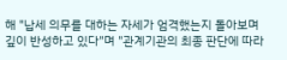해 "납세 의무를 대하는 자세가 엄격했는지 돌아보며 깊이 반성하고 있다"며 "관계기관의 최종 판단에 따라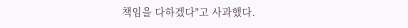책임을 다하겠다"고 사과했다.